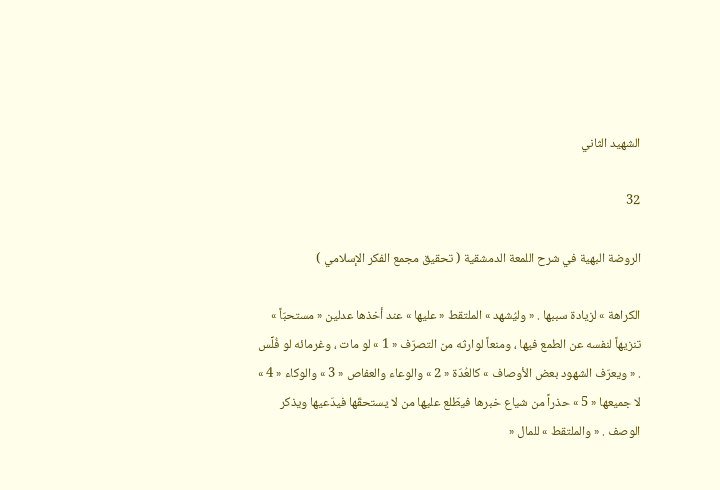الشهيد الثاني

32

الروضة البهية في شرح اللمعة الدمشقية ( تحقيق مجمع الفكر الإسلامي )

الكراهة » لزيادة سببها . « وليُشهد » الملتقط « عليها » عند أخذها عدلين « مستحبّاً » تنزيهاً لنفسه عن الطمع فيها ، ومنعاً لوارثه من التصرّف « 1 » لو مات ، وغرمائه لو فُلِّس . « ويعرّف الشهود بعض الأوصاف » كالعُدّة « 2 » والوعاء والعفاص « 3 » والوكاء « 4 » لا جميعها « 5 » حذراً من شياع خبرها فيطّلع عليها من لا يستحقّها فيدّعيها ويذكر الوصف . « والملتقط » للمال «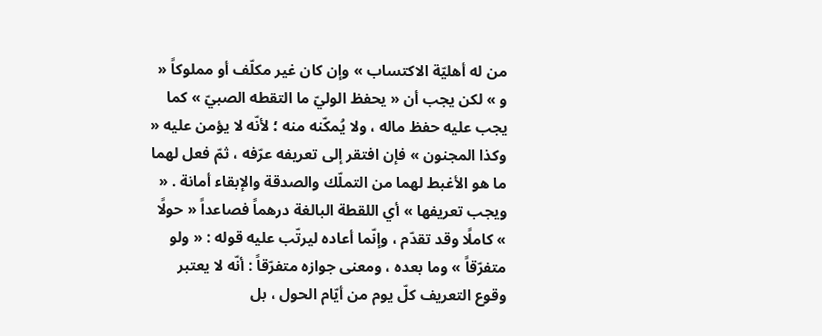من له أهليّة الاكتساب » وإن كان غير مكلّف أو مملوكاً « و » لكن يجب أن « يحفظ الوليّ ما التقطه الصبيّ » كما يجب عليه حفظ ماله ، ولا يُمكّنه منه ؛ لأنّه لا يؤمن عليه « وكذا المجنون » فإن افتقر إلى تعريفه عرّفه ، ثمّ فعل لهما ما هو الأغبط لهما من التملّك والصدقة والإبقاء أمانة . « ويجب تعريفها » أي اللقطة البالغة درهماً فصاعداً « حولًا » كاملًا وقد تقدّم ، وإنّما أعاده ليرتّب عليه قوله : « ولو متفرّقاً » وما بعده ، ومعنى جوازه متفرّقاً : أنّه لا يعتبر وقوع التعريف كلّ يوم من أيّام الحول ، بل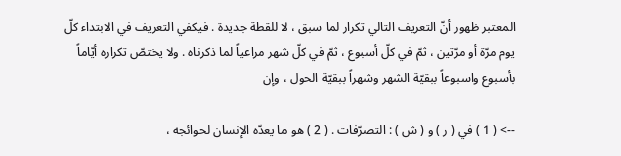المعتبر ظهور أنّ التعريف التالي تكرار لما سبق ، لا للقطة جديدة . فيكفي التعريف في الابتداء كلّ يوم مرّة أو مرّتين ، ثمّ في كلّ أسبوع ، ثمّ في كلّ شهر مراعياً لما ذكرناه . ولا يختصّ تكراره أيّاماً بأسبوع واسبوعاً ببقيّة الشهر وشهراً ببقيّة الحول ، وإن

--> ( 1 ) في ( ر ) و ( ش ) : التصرّفات . ( 2 ) هو ما يعدّه الإنسان لحوائجه ،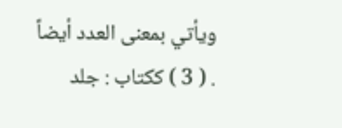ويأتي بمعنى العدد أيضاً . ( 3 ) ككتاب : جلد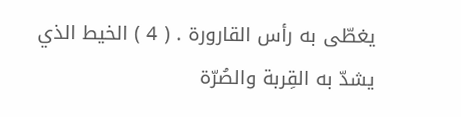يغطّى به رأس القارورة . ( 4 ) الخيط الذي يشدّ به القِربة والصُرّة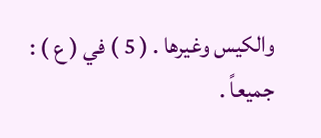والكيس وغيرها . ( 5 ) في ( ع ) : جميعاً .